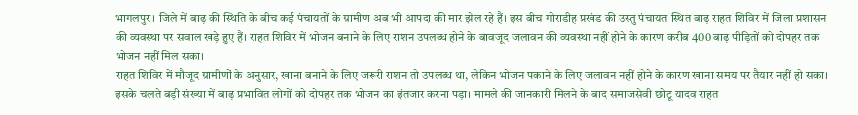भागलपुर। जिले में बाढ़ की स्थिति के बीच कई पंचायतों के ग्रामीण अब भी आपदा की मार झेल रहे हैं। इस बीच गोराडीह प्रखंड की उस्तु पंचायत स्थित बाढ़ राहत शिविर में जिला प्रशासन की व्यवस्था पर सवाल खड़े हुए हैं। राहत शिविर में भोजन बनाने के लिए राशन उपलब्ध होने के बावजूद जलावन की व्यवस्था नहीं होने के कारण करीब 400 बाढ़ पीड़ितों को दोपहर तक भोजन नहीं मिल सका।
राहत शिविर में मौजूद ग्रामीणों के अनुसार, खाना बनाने के लिए जरूरी राशन तो उपलब्ध था, लेकिन भोजन पकाने के लिए जलावन नहीं होने के कारण खाना समय पर तैयार नहीं हो सका। इसके चलते बड़ी संख्या में बाढ़ प्रभावित लोगों को दोपहर तक भोजन का इंतजार करना पड़ा। मामले की जानकारी मिलने के बाद समाजसेवी छोटू यादव राहत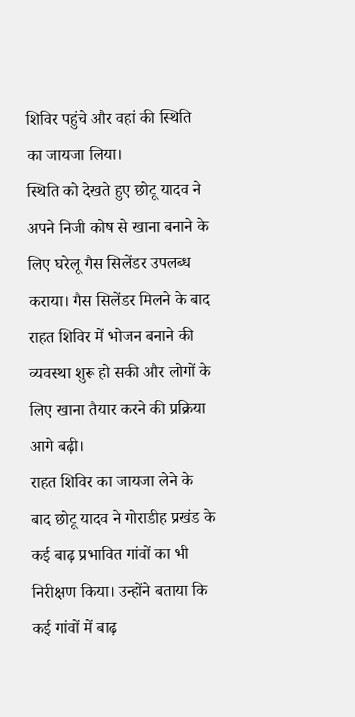शिविर पहुंचे और वहां की स्थिति का जायजा लिया।
स्थिति को देखते हुए छोटू यादव ने अपने निजी कोष से खाना बनाने के लिए घरेलू गैस सिलेंडर उपलब्ध कराया। गैस सिलेंडर मिलने के बाद राहत शिविर में भोजन बनाने की व्यवस्था शुरू हो सकी और लोगों के लिए खाना तैयार करने की प्रक्रिया आगे बढ़ी।
राहत शिविर का जायजा लेने के बाद छोटू यादव ने गोराडीह प्रखंड के कई बाढ़ प्रभावित गांवों का भी निरीक्षण किया। उन्होंने बताया कि कई गांवों में बाढ़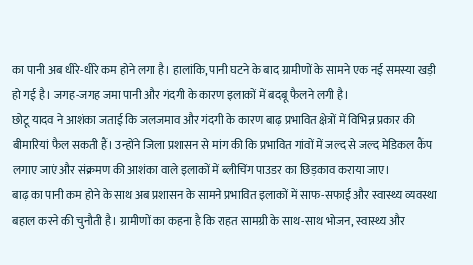का पानी अब धीरे-धीरे कम होने लगा है। हालांकि, पानी घटने के बाद ग्रामीणों के सामने एक नई समस्या खड़ी हो गई है। जगह-जगह जमा पानी और गंदगी के कारण इलाकों में बदबू फैलने लगी है।
छोटू यादव ने आशंका जताई कि जलजमाव और गंदगी के कारण बाढ़ प्रभावित क्षेत्रों में विभिन्न प्रकार की बीमारियां फैल सकती हैं। उन्होंने जिला प्रशासन से मांग की कि प्रभावित गांवों में जल्द से जल्द मेडिकल कैंप लगाए जाएं और संक्रमण की आशंका वाले इलाकों में ब्लीचिंग पाउडर का छिड़काव कराया जाए।
बाढ़ का पानी कम होने के साथ अब प्रशासन के सामने प्रभावित इलाकों में साफ-सफाई और स्वास्थ्य व्यवस्था बहाल करने की चुनौती है। ग्रामीणों का कहना है कि राहत सामग्री के साथ-साथ भोजन, स्वास्थ्य और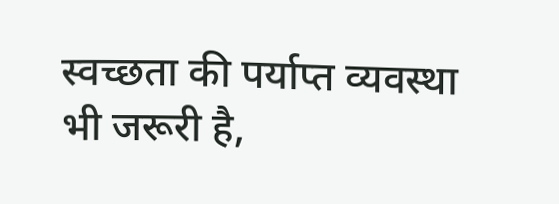स्वच्छता की पर्याप्त व्यवस्था भी जरूरी है,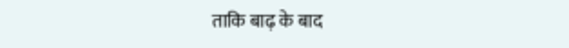ताकि बाढ़ के बाद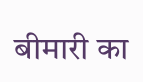बीमारी का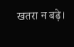खतरा न बढ़े।